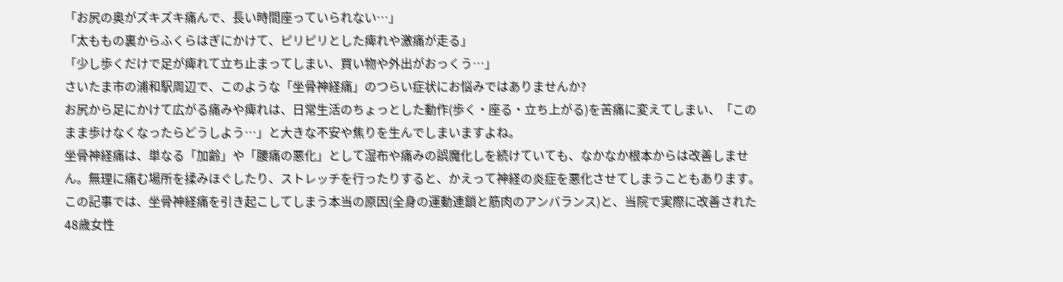「お尻の奥がズキズキ痛んで、長い時間座っていられない…」
「太ももの裏からふくらはぎにかけて、ピリピリとした痺れや激痛が走る」
「少し歩くだけで足が痺れて立ち止まってしまい、買い物や外出がおっくう…」
さいたま市の浦和駅周辺で、このような「坐骨神経痛」のつらい症状にお悩みではありませんか?
お尻から足にかけて広がる痛みや痺れは、日常生活のちょっとした動作(歩く・座る・立ち上がる)を苦痛に変えてしまい、「このまま歩けなくなったらどうしよう…」と大きな不安や焦りを生んでしまいますよね。
坐骨神経痛は、単なる「加齢」や「腰痛の悪化」として湿布や痛みの誤魔化しを続けていても、なかなか根本からは改善しません。無理に痛む場所を揉みほぐしたり、ストレッチを行ったりすると、かえって神経の炎症を悪化させてしまうこともあります。
この記事では、坐骨神経痛を引き起こしてしまう本当の原因(全身の運動連鎖と筋肉のアンバランス)と、当院で実際に改善された48歳女性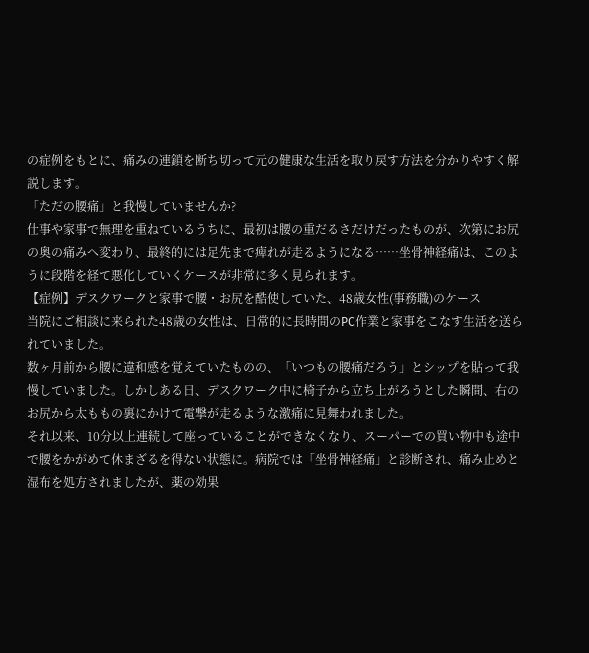の症例をもとに、痛みの連鎖を断ち切って元の健康な生活を取り戻す方法を分かりやすく解説します。
「ただの腰痛」と我慢していませんか?
仕事や家事で無理を重ねているうちに、最初は腰の重だるさだけだったものが、次第にお尻の奥の痛みへ変わり、最終的には足先まで痺れが走るようになる……坐骨神経痛は、このように段階を経て悪化していくケースが非常に多く見られます。
【症例】デスクワークと家事で腰・お尻を酷使していた、48歳女性(事務職)のケース
当院にご相談に来られた48歳の女性は、日常的に長時間のPC作業と家事をこなす生活を送られていました。
数ヶ月前から腰に違和感を覚えていたものの、「いつもの腰痛だろう」とシップを貼って我慢していました。しかしある日、デスクワーク中に椅子から立ち上がろうとした瞬間、右のお尻から太ももの裏にかけて電撃が走るような激痛に見舞われました。
それ以来、10分以上連続して座っていることができなくなり、スーパーでの買い物中も途中で腰をかがめて休まざるを得ない状態に。病院では「坐骨神経痛」と診断され、痛み止めと湿布を処方されましたが、薬の効果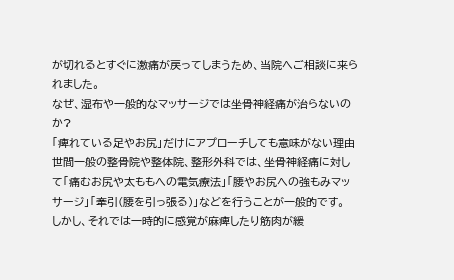が切れるとすぐに激痛が戻ってしまうため、当院へご相談に来られました。
なぜ、湿布や一般的なマッサージでは坐骨神経痛が治らないのか?
「痺れている足やお尻」だけにアプローチしても意味がない理由
世間一般の整骨院や整体院、整形外科では、坐骨神経痛に対して「痛むお尻や太ももへの電気療法」「腰やお尻への強もみマッサージ」「牽引(腰を引っ張る)」などを行うことが一般的です。
しかし、それでは一時的に感覚が麻痺したり筋肉が緩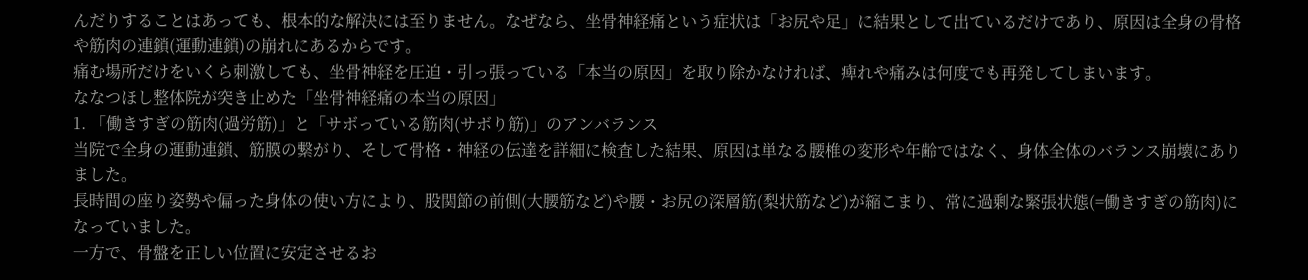んだりすることはあっても、根本的な解決には至りません。なぜなら、坐骨神経痛という症状は「お尻や足」に結果として出ているだけであり、原因は全身の骨格や筋肉の連鎖(運動連鎖)の崩れにあるからです。
痛む場所だけをいくら刺激しても、坐骨神経を圧迫・引っ張っている「本当の原因」を取り除かなければ、痺れや痛みは何度でも再発してしまいます。
ななつほし整体院が突き止めた「坐骨神経痛の本当の原因」
1. 「働きすぎの筋肉(過労筋)」と「サボっている筋肉(サボり筋)」のアンバランス
当院で全身の運動連鎖、筋膜の繋がり、そして骨格・神経の伝達を詳細に検査した結果、原因は単なる腰椎の変形や年齢ではなく、身体全体のバランス崩壊にありました。
長時間の座り姿勢や偏った身体の使い方により、股関節の前側(大腰筋など)や腰・お尻の深層筋(梨状筋など)が縮こまり、常に過剰な緊張状態(=働きすぎの筋肉)になっていました。
一方で、骨盤を正しい位置に安定させるお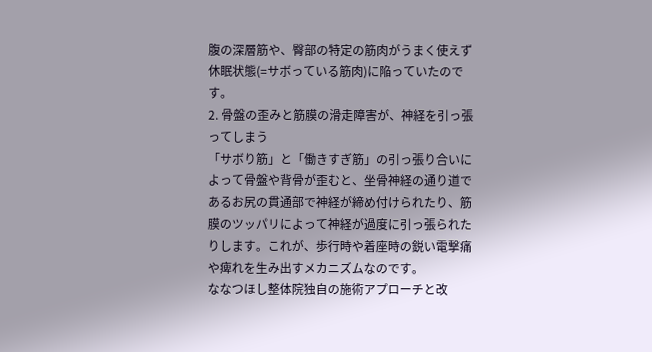腹の深層筋や、臀部の特定の筋肉がうまく使えず休眠状態(=サボっている筋肉)に陥っていたのです。
2. 骨盤の歪みと筋膜の滑走障害が、神経を引っ張ってしまう
「サボり筋」と「働きすぎ筋」の引っ張り合いによって骨盤や背骨が歪むと、坐骨神経の通り道であるお尻の貫通部で神経が締め付けられたり、筋膜のツッパリによって神経が過度に引っ張られたりします。これが、歩行時や着座時の鋭い電撃痛や痺れを生み出すメカニズムなのです。
ななつほし整体院独自の施術アプローチと改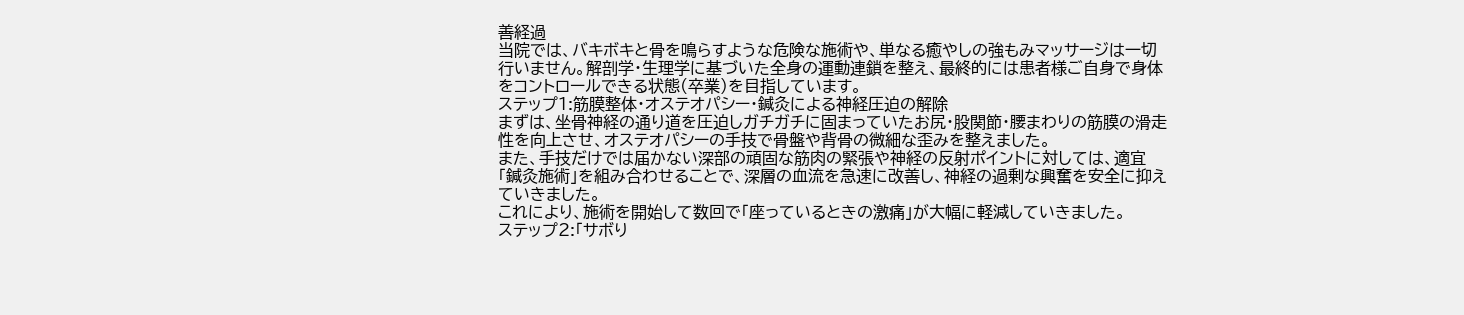善経過
当院では、バキボキと骨を鳴らすような危険な施術や、単なる癒やしの強もみマッサージは一切行いません。解剖学・生理学に基づいた全身の運動連鎖を整え、最終的には患者様ご自身で身体をコントロールできる状態(卒業)を目指しています。
ステップ1:筋膜整体・オステオパシー・鍼灸による神経圧迫の解除
まずは、坐骨神経の通り道を圧迫しガチガチに固まっていたお尻・股関節・腰まわりの筋膜の滑走性を向上させ、オステオパシーの手技で骨盤や背骨の微細な歪みを整えました。
また、手技だけでは届かない深部の頑固な筋肉の緊張や神経の反射ポイントに対しては、適宜「鍼灸施術」を組み合わせることで、深層の血流を急速に改善し、神経の過剰な興奮を安全に抑えていきました。
これにより、施術を開始して数回で「座っているときの激痛」が大幅に軽減していきました。
ステップ2:「サボり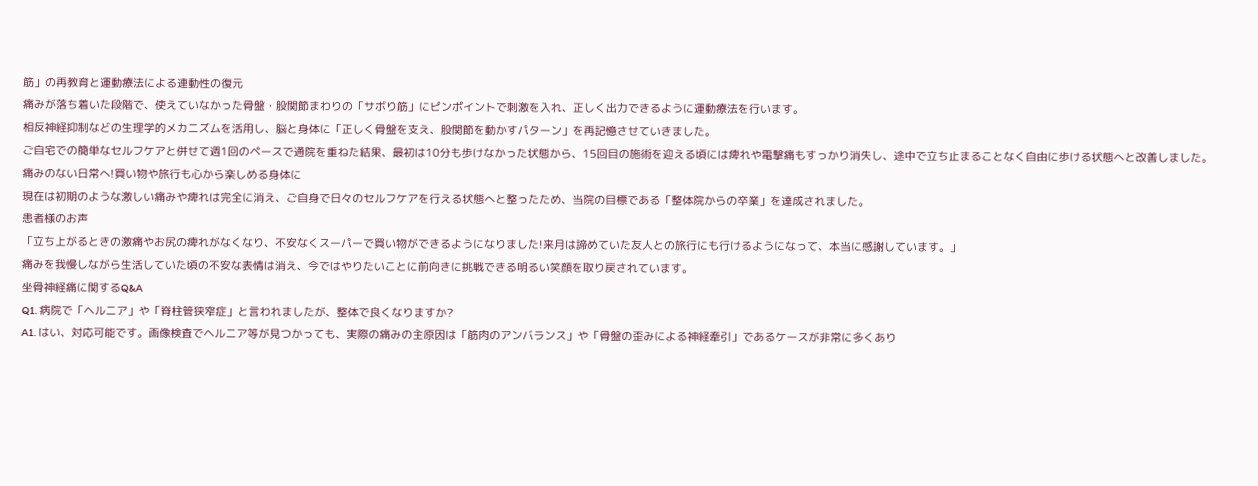筋」の再教育と運動療法による連動性の復元
痛みが落ち着いた段階で、使えていなかった骨盤・股関節まわりの「サボり筋」にピンポイントで刺激を入れ、正しく出力できるように運動療法を行います。
相反神経抑制などの生理学的メカニズムを活用し、脳と身体に「正しく骨盤を支え、股関節を動かすパターン」を再記憶させていきました。
ご自宅での簡単なセルフケアと併せて週1回のペースで通院を重ねた結果、最初は10分も歩けなかった状態から、15回目の施術を迎える頃には痺れや電撃痛もすっかり消失し、途中で立ち止まることなく自由に歩ける状態へと改善しました。
痛みのない日常へ!買い物や旅行も心から楽しめる身体に
現在は初期のような激しい痛みや痺れは完全に消え、ご自身で日々のセルフケアを行える状態へと整ったため、当院の目標である「整体院からの卒業」を達成されました。
患者様のお声
「立ち上がるときの激痛やお尻の痺れがなくなり、不安なくスーパーで買い物ができるようになりました!来月は諦めていた友人との旅行にも行けるようになって、本当に感謝しています。」
痛みを我慢しながら生活していた頃の不安な表情は消え、今ではやりたいことに前向きに挑戦できる明るい笑顔を取り戻されています。
坐骨神経痛に関するQ&A
Q1. 病院で「ヘルニア」や「脊柱管狭窄症」と言われましたが、整体で良くなりますか?
A1. はい、対応可能です。画像検査でヘルニア等が見つかっても、実際の痛みの主原因は「筋肉のアンバランス」や「骨盤の歪みによる神経牽引」であるケースが非常に多くあり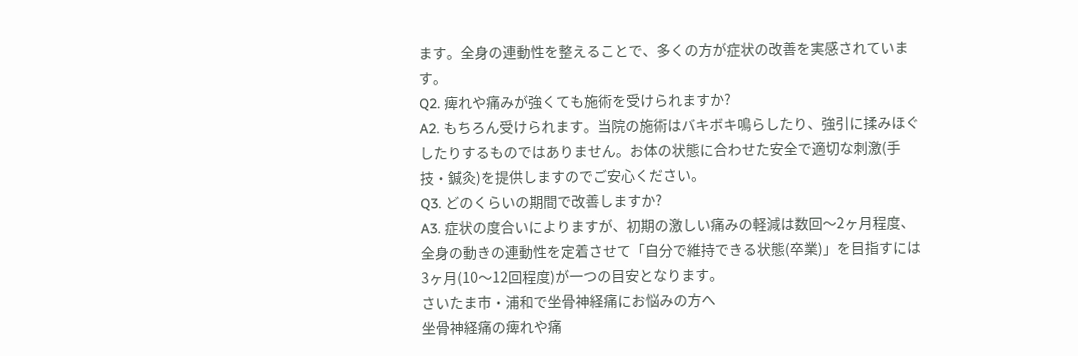ます。全身の連動性を整えることで、多くの方が症状の改善を実感されています。
Q2. 痺れや痛みが強くても施術を受けられますか?
A2. もちろん受けられます。当院の施術はバキボキ鳴らしたり、強引に揉みほぐしたりするものではありません。お体の状態に合わせた安全で適切な刺激(手技・鍼灸)を提供しますのでご安心ください。
Q3. どのくらいの期間で改善しますか?
A3. 症状の度合いによりますが、初期の激しい痛みの軽減は数回〜2ヶ月程度、全身の動きの連動性を定着させて「自分で維持できる状態(卒業)」を目指すには3ヶ月(10〜12回程度)が一つの目安となります。
さいたま市・浦和で坐骨神経痛にお悩みの方へ
坐骨神経痛の痺れや痛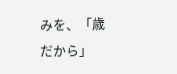みを、「歳だから」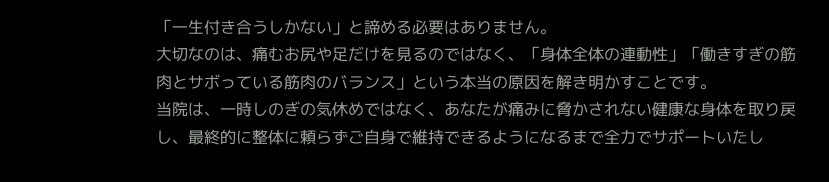「一生付き合うしかない」と諦める必要はありません。
大切なのは、痛むお尻や足だけを見るのではなく、「身体全体の連動性」「働きすぎの筋肉とサボっている筋肉のバランス」という本当の原因を解き明かすことです。
当院は、一時しのぎの気休めではなく、あなたが痛みに脅かされない健康な身体を取り戻し、最終的に整体に頼らずご自身で維持できるようになるまで全力でサポートいたし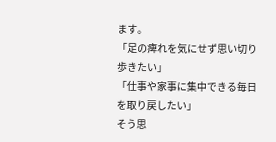ます。
「足の痺れを気にせず思い切り歩きたい」
「仕事や家事に集中できる毎日を取り戻したい」
そう思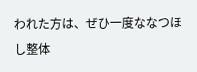われた方は、ぜひ一度ななつほし整体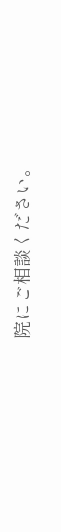院にご相談ください。